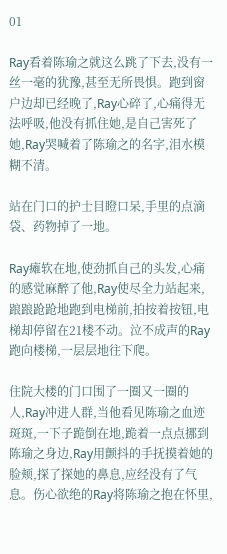01

Ray看着陈瑜之就这么跳了下去,没有一丝一毫的犹豫,甚至无所畏惧。跑到窗户边却已经晚了,Ray心碎了,心痛得无法呼吸,他没有抓住她,是自己害死了她,Ray哭喊着了陈瑜之的名字,泪水模糊不清。

站在门口的护士目瞪口呆,手里的点滴袋、药物掉了一地。

Ray瘫软在地,使劲抓自己的头发,心痛的感觉麻醉了他,Ray使尽全力站起来,踉踉跄跄地跑到电梯前,拍按着按钮,电梯却停留在21楼不动。泣不成声的Ray跑向楼梯,一层层地往下爬。

住院大楼的门口围了一圈又一圈的人,Ray冲进人群,当他看见陈瑜之血迹斑斑,一下子跪倒在地,跪着一点点挪到陈瑜之身边,Ray用颤抖的手抚摸着她的脸颊,探了探她的鼻息,应经没有了气息。伤心欲绝的Ray将陈瑜之抱在怀里,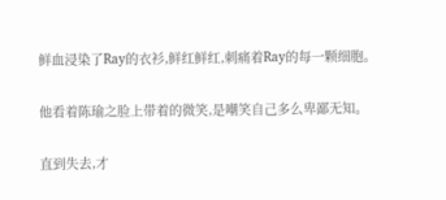鲜血浸染了Ray的衣衫,鲜红鲜红,刺痛着Ray的每一颗细胞。

他看着陈瑜之脸上带着的微笑,是嘲笑自己多么卑鄙无知。

直到失去,才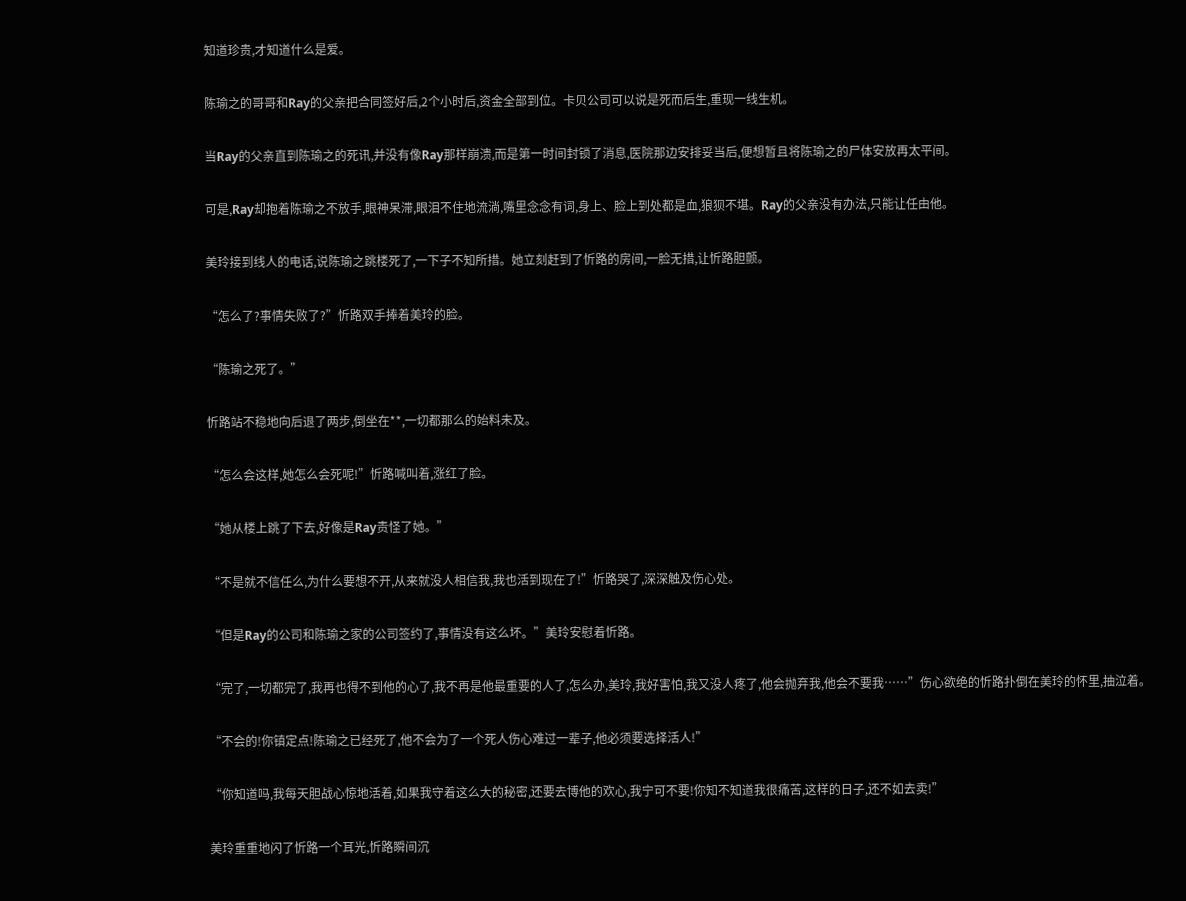知道珍贵,才知道什么是爱。

陈瑜之的哥哥和Ray的父亲把合同签好后,2个小时后,资金全部到位。卡贝公司可以说是死而后生,重现一线生机。

当Ray的父亲直到陈瑜之的死讯,并没有像Ray那样崩溃,而是第一时间封锁了消息,医院那边安排妥当后,便想暂且将陈瑜之的尸体安放再太平间。

可是,Ray却抱着陈瑜之不放手,眼神呆滞,眼泪不住地流淌,嘴里念念有词,身上、脸上到处都是血,狼狈不堪。Ray的父亲没有办法,只能让任由他。

美玲接到线人的电话,说陈瑜之跳楼死了,一下子不知所措。她立刻赶到了忻路的房间,一脸无措,让忻路胆颤。

“怎么了?事情失败了?”忻路双手捧着美玲的脸。

“陈瑜之死了。”

忻路站不稳地向后退了两步,倒坐在**,一切都那么的始料未及。

“怎么会这样,她怎么会死呢!”忻路喊叫着,涨红了脸。

“她从楼上跳了下去,好像是Ray责怪了她。”

“不是就不信任么,为什么要想不开,从来就没人相信我,我也活到现在了!”忻路哭了,深深触及伤心处。

“但是Ray的公司和陈瑜之家的公司签约了,事情没有这么坏。”美玲安慰着忻路。

“完了,一切都完了,我再也得不到他的心了,我不再是他最重要的人了,怎么办,美玲,我好害怕,我又没人疼了,他会抛弃我,他会不要我……”伤心欲绝的忻路扑倒在美玲的怀里,抽泣着。

“不会的!你镇定点!陈瑜之已经死了,他不会为了一个死人伤心难过一辈子,他必须要选择活人!”

“你知道吗,我每天胆战心惊地活着,如果我守着这么大的秘密,还要去博他的欢心,我宁可不要!你知不知道我很痛苦,这样的日子,还不如去卖!”

美玲重重地闪了忻路一个耳光,忻路瞬间沉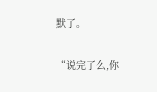默了。

“说完了么,你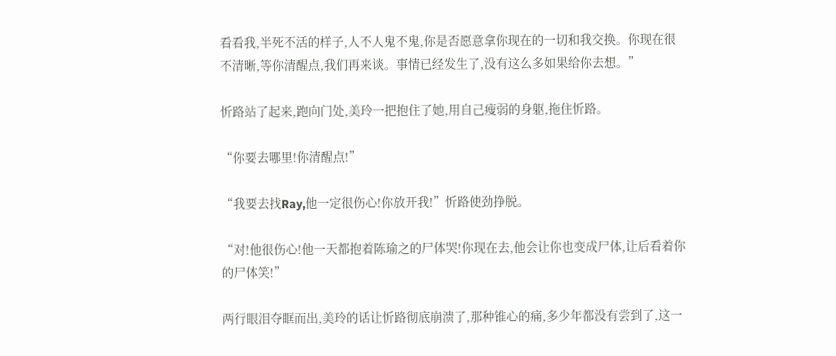看看我,半死不活的样子,人不人鬼不鬼,你是否愿意拿你现在的一切和我交换。你现在很不清晰,等你清醒点,我们再来谈。事情已经发生了,没有这么多如果给你去想。”

忻路站了起来,跑向门处,美玲一把抱住了她,用自己瘦弱的身躯,拖住忻路。

“你要去哪里!你清醒点!”

“我要去找Ray,他一定很伤心!你放开我!”忻路使劲挣脱。

“对!他很伤心!他一天都抱着陈瑜之的尸体哭!你现在去,他会让你也变成尸体,让后看着你的尸体笑!”

两行眼泪夺眶而出,美玲的话让忻路彻底崩溃了,那种锥心的痛,多少年都没有尝到了,这一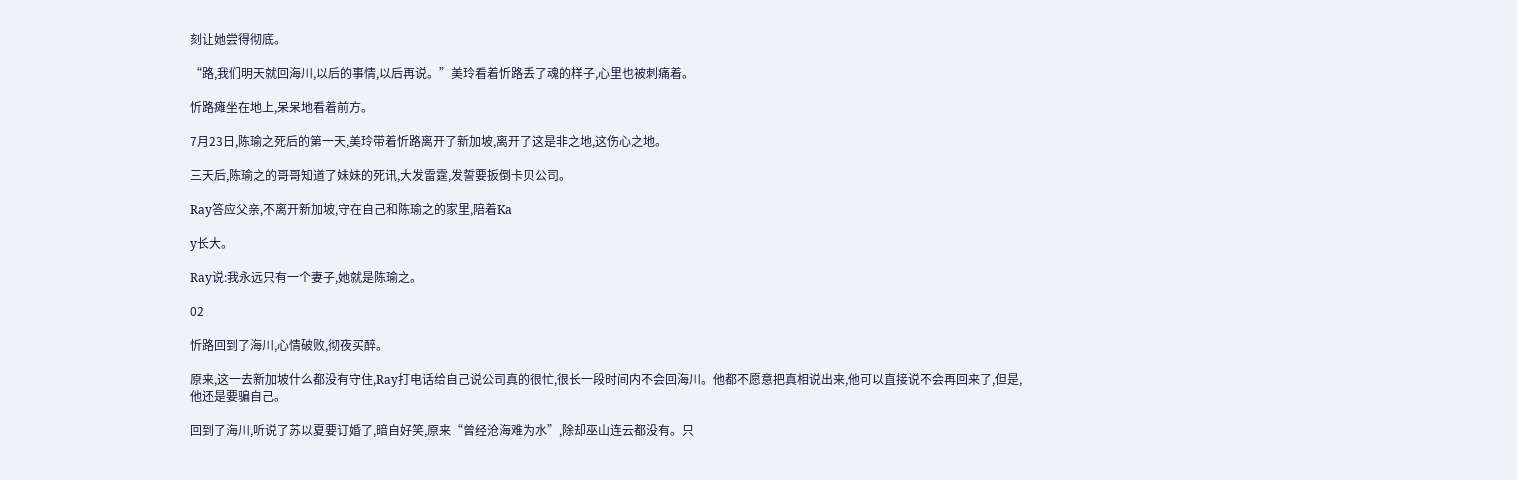刻让她尝得彻底。

“路,我们明天就回海川,以后的事情,以后再说。”美玲看着忻路丢了魂的样子,心里也被刺痛着。

忻路瘫坐在地上,呆呆地看着前方。

7月23日,陈瑜之死后的第一天,美玲带着忻路离开了新加坡,离开了这是非之地,这伤心之地。

三天后,陈瑜之的哥哥知道了妹妹的死讯,大发雷霆,发誓要扳倒卡贝公司。

Ray答应父亲,不离开新加坡,守在自己和陈瑜之的家里,陪着Ka

y长大。

Ray说:我永远只有一个妻子,她就是陈瑜之。

02

忻路回到了海川,心情破败,彻夜买醉。

原来,这一去新加坡什么都没有守住,Ray打电话给自己说公司真的很忙,很长一段时间内不会回海川。他都不愿意把真相说出来,他可以直接说不会再回来了,但是,他还是要骗自己。

回到了海川,听说了苏以夏要订婚了,暗自好笑,原来“曾经沧海难为水”,除却巫山连云都没有。只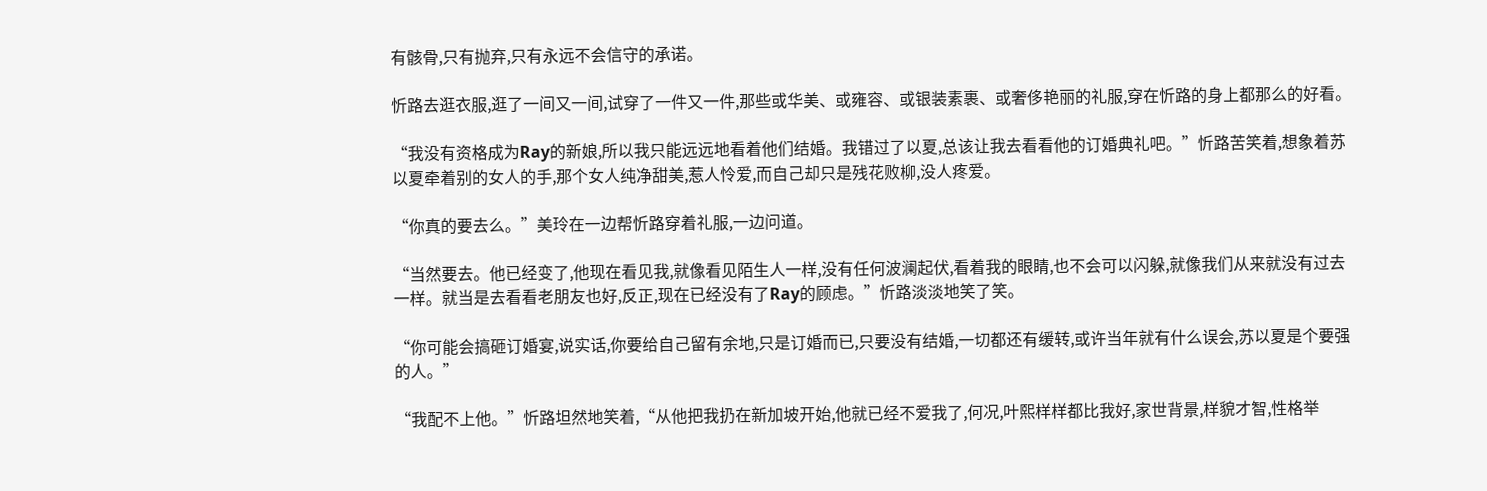有骸骨,只有抛弃,只有永远不会信守的承诺。

忻路去逛衣服,逛了一间又一间,试穿了一件又一件,那些或华美、或雍容、或银装素裹、或奢侈艳丽的礼服,穿在忻路的身上都那么的好看。

“我没有资格成为Ray的新娘,所以我只能远远地看着他们结婚。我错过了以夏,总该让我去看看他的订婚典礼吧。”忻路苦笑着,想象着苏以夏牵着别的女人的手,那个女人纯净甜美,惹人怜爱,而自己却只是残花败柳,没人疼爱。

“你真的要去么。”美玲在一边帮忻路穿着礼服,一边问道。

“当然要去。他已经变了,他现在看见我,就像看见陌生人一样,没有任何波澜起伏,看着我的眼睛,也不会可以闪躲,就像我们从来就没有过去一样。就当是去看看老朋友也好,反正,现在已经没有了Ray的顾虑。”忻路淡淡地笑了笑。

“你可能会搞砸订婚宴,说实话,你要给自己留有余地,只是订婚而已,只要没有结婚,一切都还有缓转,或许当年就有什么误会,苏以夏是个要强的人。”

“我配不上他。”忻路坦然地笑着,“从他把我扔在新加坡开始,他就已经不爱我了,何况,叶熙样样都比我好,家世背景,样貌才智,性格举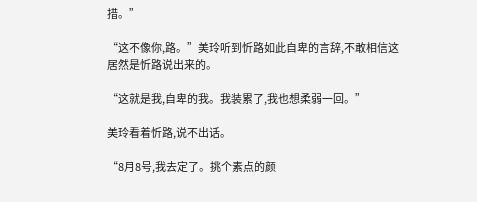措。”

“这不像你,路。”美玲听到忻路如此自卑的言辞,不敢相信这居然是忻路说出来的。

“这就是我,自卑的我。我装累了,我也想柔弱一回。”

美玲看着忻路,说不出话。

“8月8号,我去定了。挑个素点的颜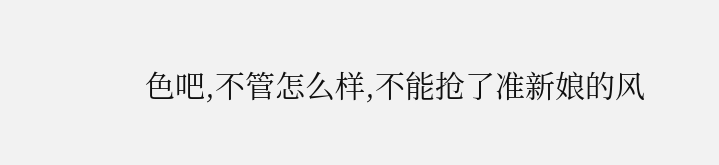色吧,不管怎么样,不能抢了准新娘的风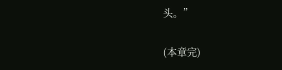头。”

(本章完)